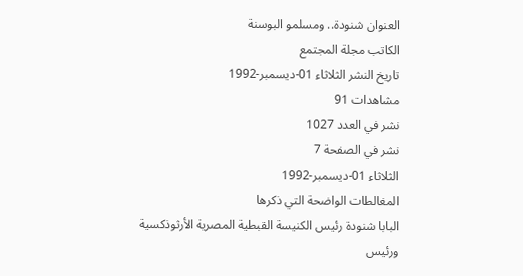العنوان شنودة.. ومسلمو البوسنة
الكاتب مجلة المجتمع
تاريخ النشر الثلاثاء 01-ديسمبر-1992
مشاهدات 91
نشر في العدد 1027
نشر في الصفحة 7
الثلاثاء 01-ديسمبر-1992
المغالطات الواضحة التي ذكرها
البابا شنودة رئيس الكنيسة القبطية المصرية الأرثوذكسية ورئيس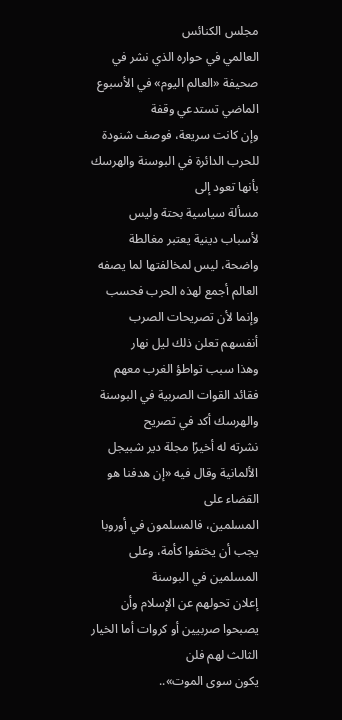مجلس الكنائس
العالمي في حواره الذي نشر في صحيفة «العالم اليوم» في الأسبوع الماضي تستدعي وقفة
وإن كانت سريعة، فوصف شنودة للحرب الدائرة في البوسنة والهرسك بأنها تعود إلى
مسألة سياسية بحتة وليس لأسباب دينية يعتبر مغالطة واضحة، ليس لمخالفتها لما يصفه
العالم أجمع لهذه الحرب فحسب وإنما لأن تصريحات الصرب أنفسهم تعلن ذلك ليل نهار
وهذا سبب تواطؤ الغرب معهم فقائد القوات الصربية في البوسنة والهرسك أكد في تصريح
نشرته له أخيرًا مجلة دير شبيجل الألمانية وقال فيه «إن هدفنا هو القضاء على
المسلمين، فالمسلمون في أوروبا يجب أن يختفوا كأمة، وعلى المسلمين في البوسنة
إعلان تحولهم عن الإسلام وأن يصبحوا صربيين أو كروات أما الخيار الثالث لهم فلن
يكون سوى الموت»..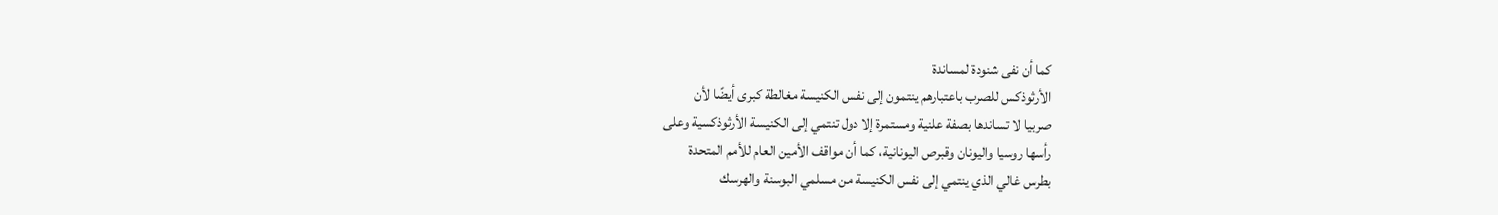كما أن نفى شنودة لمساندة
الأرثوذكس للصرب باعتبارهم ينتمون إلى نفس الكنيسة مغالطة كبرى أيضًا لأن
صربيا لا تساندها بصفة علنية ومستمرة إلا دول تنتمي إلى الكنيسة الأرثوذكسية وعلى
رأسها روسيا واليونان وقبرص اليونانية، كما أن مواقف الأمين العام للأمم المتحدة
بطرس غالي الذي ينتمي إلى نفس الكنيسة من مسلمي البوسنة والهرسك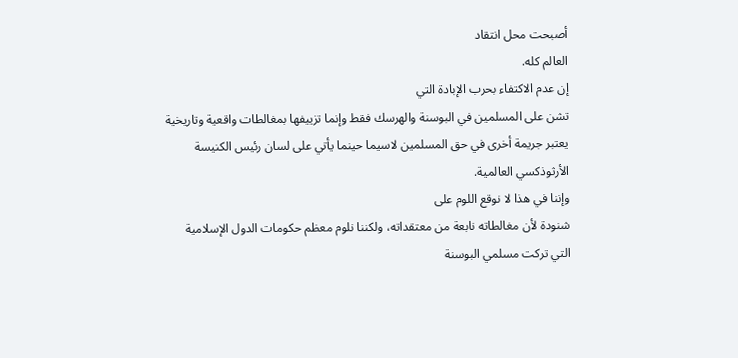أصبحت محل انتقاد
العالم كله.
إن عدم الاكتفاء بحرب الإبادة التي
تشن على المسلمين في البوسنة والهرسك فقط وإنما تزييفها بمغالطات واقعية وتاريخية
يعتبر جريمة أخرى في حق المسلمين لاسيما حينما يأتي على لسان رئيس الكنيسة
الأرثوذكسي العالمية.
وإننا في هذا لا نوقع اللوم على
شنودة لأن مغالطاته نابعة من معتقداته، ولكننا نلوم معظم حكومات الدول الإسلامية
التي تركت مسلمي البوسنة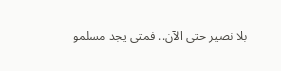بلا نصير حتى الآن.. فمتى يجد مسلمو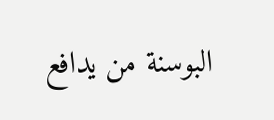البوسنة من يدافع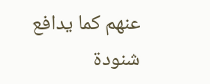عنهم كما يدافع شنودة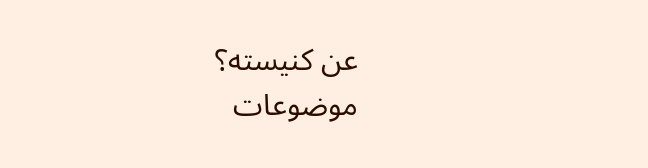عن كنيسته؟
موضوعات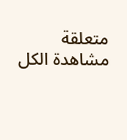متعلقة
مشاهدة الكل